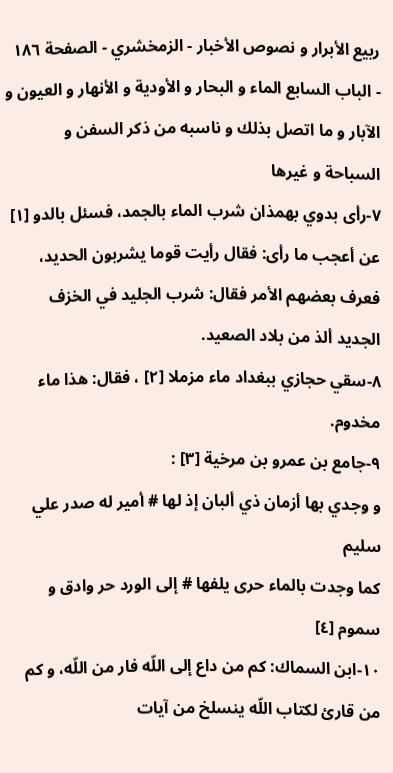ربيع الأبرار و نصوص الأخبار - الزمخشري - الصفحة ١٨٦ - الباب السابع الماء و البحار و الأودية و الأنهار و العيون و الآبار و ما اتصل بذلك و ناسبه من ذكر السفن و السباحة و غيرها
٧-رأى بدوي بهمذان شرب الماء بالجمد، فسئل بالدو [١] عن أعجب ما رأى: فقال رأيت قوما يشربون الحديد، فعرف بعضهم الأمر فقال: شرب الجليد في الخزف الجديد ألذ من بلاد الصعيد.
٨-سقي حجازي ببغداد ماء مزملا [٢] ، فقال: هذا ماء مخدوم.
٩-جامع بن عمرو بن مرخية [٣] :
و وجدي بها أزمان ذي ألبان إذ لها # أمير له صدر علي سليم
كما وجدت بالماء حرى يلفها # إلى الورد حر وادق و سموم [٤]
١٠-ابن السماك: كم من داع إلى اللّه فار من اللّه، و كم من قارئ لكتاب اللّه ينسلخ من آيات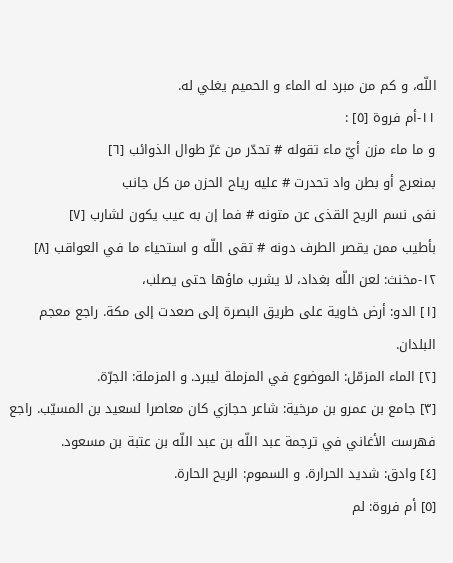اللّه، و كم من مبرد له الماء و الحميم يغلي له.
١١-أم فروة [٥] :
و ما ماء مزن أيّ ماء تقوله # تحدّر من غرّ طوال الذوائب [٦]
بمنعرج أو بطن واد تحدرت # عليه رياح الحزن من كل جانب
نفى نسم الريح القذى عن متونه # فما إن به عيب يكون لشارب [٧]
بأطيب ممن يقصر الطرف دونه # تقى اللّه و استحياء ما في العواقب [٨]
١٢-مخنث: لعن اللّه بغداد، لا يشرب ماؤها حتى يصلب،
[١] الدو: أرض خاوية على طريق البصرة إلى صعدت إلى مكة. راجع معجم البلدان.
[٢] الماء المزمّل: الموضوع في المزملة ليبرد. و المزملة: الجرّة.
[٣] جامع بن عمرو بن مرخية: شاعر حجازي كان معاصرا لسعيد بن المسيّب. راجع فهرست الأغاني في ترجمة عبد اللّه بن عبد اللّه بن عتبة بن مسعود.
[٤] وادق: شديد الحرارة. و السموم: الريح الحارة.
[٥] أم فروة: لم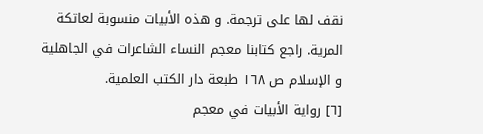نقف لها على ترجمة. و هذه الأبيات منسوبة لعاتكة المرية. راجع كتابنا معجم النساء الشاعرات في الجاهلية و الإسلام ص ١٦٨ طبعة دار الكتب العلمية.
[٦] رواية الأبيات في معجم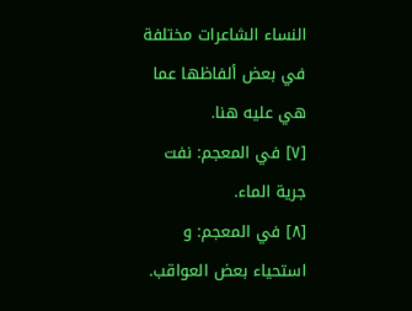النساء الشاعرات مختلفة في بعض ألفاظها عما هي عليه هنا.
[٧] في المعجم: نفت جرية الماء.
[٨] في المعجم: و استحياء بعض العواقب.